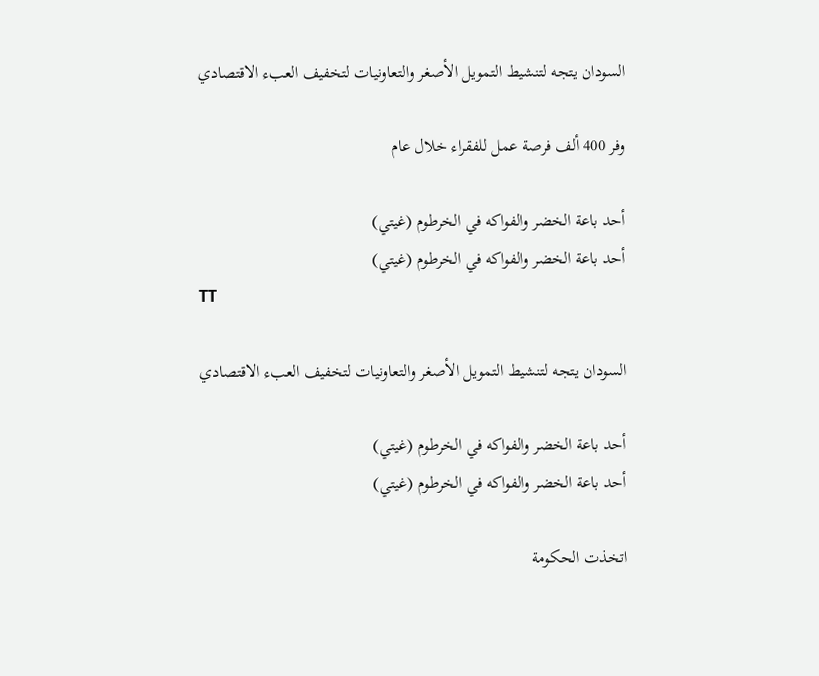السودان يتجه لتنشيط التمويل الأصغر والتعاونيات لتخفيف العبء الاقتصادي

وفر 400 ألف فرصة عمل للفقراء خلال عام

أحد باعة الخضر والفواكه في الخرطوم (غيتي)
أحد باعة الخضر والفواكه في الخرطوم (غيتي)
TT

السودان يتجه لتنشيط التمويل الأصغر والتعاونيات لتخفيف العبء الاقتصادي

أحد باعة الخضر والفواكه في الخرطوم (غيتي)
أحد باعة الخضر والفواكه في الخرطوم (غيتي)

اتخذت الحكومة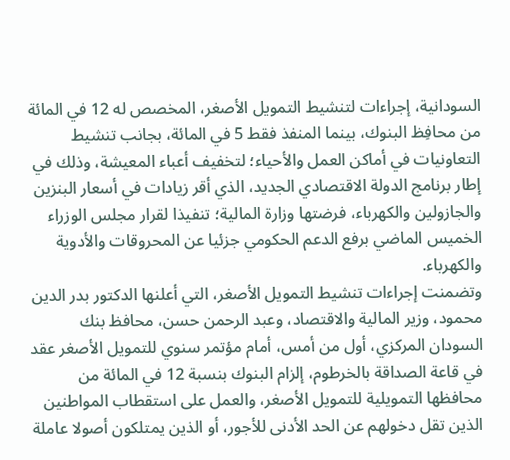السودانية، إجراءات لتنشيط التمويل الأصغر، المخصص له 12 في المائة من محافِظ البنوك، بينما المنفذ فقط 5 في المائة، بجانب تنشيط التعاونيات في أماكن العمل والأحياء؛ لتخفيف أعباء المعيشة، وذلك في إطار برنامج الدولة الاقتصادي الجديد، الذي أقر زيادات في أسعار البنزين والجازولين والكهرباء، فرضتها وزارة المالية؛ تنفيذا لقرار مجلس الوزراء الخميس الماضي برفع الدعم الحكومي جزئيا عن المحروقات والأدوية والكهرباء.
وتضمنت إجراءات تنشيط التمويل الأصغر، التي أعلنها الدكتور بدر الدين محمود، وزير المالية والاقتصاد، وعبد الرحمن حسن، محافظ بنك السودان المركزي، أول من أمس، أمام مؤتمر سنوي للتمويل الأصغر عقد في قاعة الصداقة بالخرطوم، إلزام البنوك بنسبة 12 في المائة من محافظها التمويلية للتمويل الأصغر، والعمل على استقطاب المواطنين الذين تقل دخولهم عن الحد الأدنى للأجور، أو الذين يمتلكون أصولا عاملة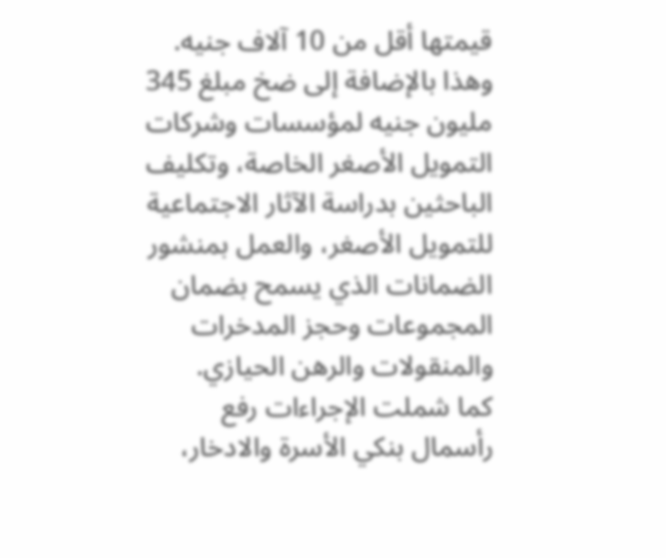قيمتها أقل من 10 آلاف جنيه.
وهذا بالإضافة إلى ضخ مبلغ 345 مليون جنيه لمؤسسات وشركات التمويل الأصغر الخاصة، وتكليف الباحثين بدراسة الآثار الاجتماعية للتمويل الأصغر، والعمل بمنشور الضمانات الذي يسمح بضمان المجموعات وحجز المدخرات والمنقولات والرهن الحيازي.
كما شملت الإجراءات رفع رأسمال بنكي الأسرة والادخار،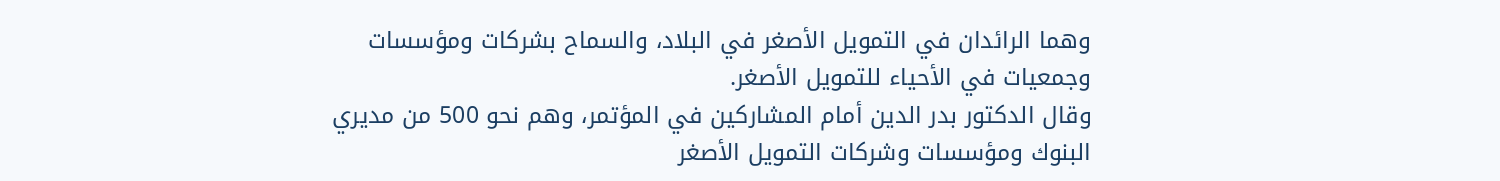وهما الرائدان في التمويل الأصغر في البلاد، والسماح بشركات ومؤسسات وجمعيات في الأحياء للتمويل الأصغر.
وقال الدكتور بدر الدين أمام المشاركين في المؤتمر، وهم نحو 500 من مديري البنوك ومؤسسات وشركات التمويل الأصغر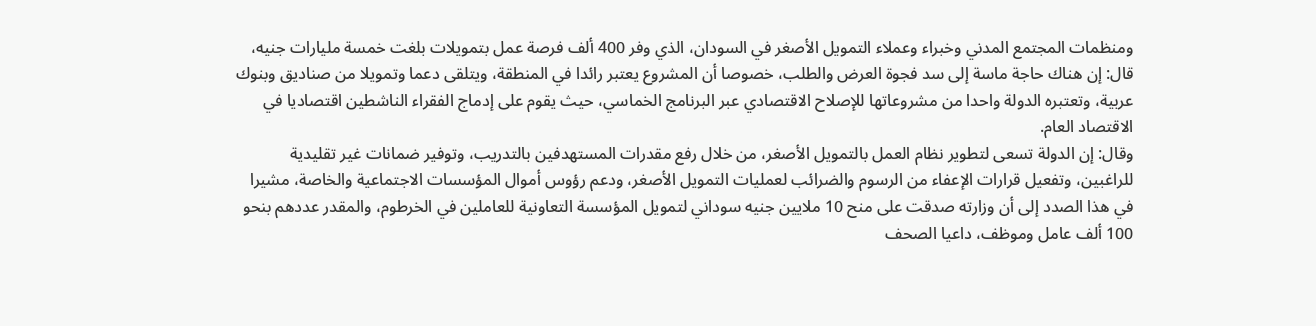ومنظمات المجتمع المدني وخبراء وعملاء التمويل الأصغر في السودان، الذي وفر 400 ألف فرصة عمل بتمويلات بلغت خمسة مليارات جنيه، قال: إن هناك حاجة ماسة إلى سد فجوة العرض والطلب، خصوصا أن المشروع يعتبر رائدا في المنطقة، ويتلقى دعما وتمويلا من صناديق وبنوك عربية، وتعتبره الدولة واحدا من مشروعاتها للإصلاح الاقتصادي عبر البرنامج الخماسي، حيث يقوم على إدماج الفقراء الناشطين اقتصاديا في الاقتصاد العام.
وقال: إن الدولة تسعى لتطوير نظام العمل بالتمويل الأصغر، من خلال رفع مقدرات المستهدفين بالتدريب، وتوفير ضمانات غير تقليدية للراغبين، وتفعيل قرارات الإعفاء من الرسوم والضرائب لعمليات التمويل الأصغر، ودعم رؤوس أموال المؤسسات الاجتماعية والخاصة، مشيرا في هذا الصدد إلى أن وزارته صدقت على منح 10 ملايين جنيه سوداني لتمويل المؤسسة التعاونية للعاملين في الخرطوم، والمقدر عددهم بنحو 100 ألف عامل وموظف، داعيا الصحف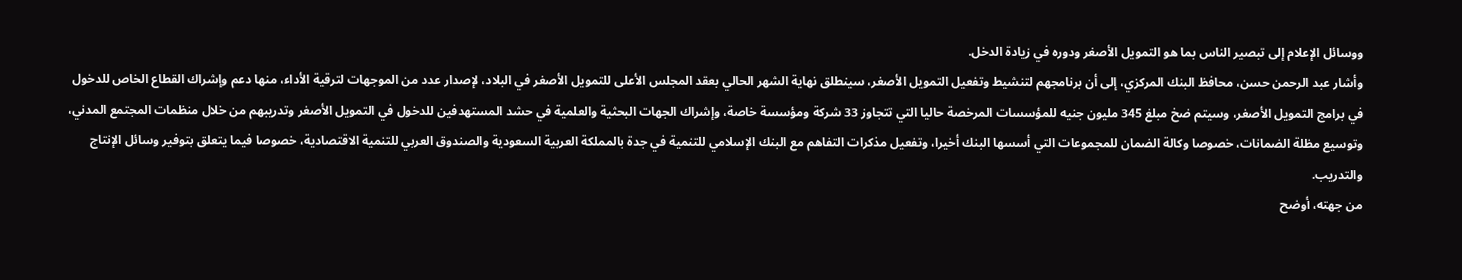ووسائل الإعلام إلى تبصير الناس بما هو التمويل الأصغر ودوره في زيادة الدخل.
وأشار عبد الرحمن حسن، محافظ البنك المركزي، إلى أن برنامجهم لتنشيط وتفعيل التمويل الأصغر، سينطلق نهاية الشهر الحالي بعقد المجلس الأعلى للتمويل الأصغر في البلاد، لإصدار عدد من الموجهات لترقية الأداء، منها دعم وإشراك القطاع الخاص للدخول في برامج التمويل الأصغر، وسيتم ضخ مبلغ 345 مليون جنيه للمؤسسات المرخصة حاليا التي تتجاوز 33 شركة ومؤسسة خاصة، وإشراك الجهات البحثية والعلمية في حشد المستهدفين للدخول في التمويل الأصغر وتدريبهم من خلال منظمات المجتمع المدني، وتوسيع مظلة الضمانات، خصوصا وكالة الضمان للمجموعات التي أسسها البنك أخيرا، وتفعيل مذكرات التفاهم مع البنك الإسلامي للتنمية في جدة بالمملكة العربية السعودية والصندوق العربي للتنمية الاقتصادية، خصوصا فيما يتعلق بتوفير وسائل الإنتاج والتدريب.
من جهته، أوضح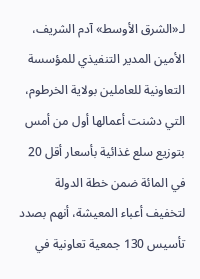لـ«الشرق الأوسط» آدم الشريف، الأمين المدير التنفيذي للمؤسسة التعاونية للعاملين بولاية الخرطوم، التي دشنت أعمالها أول من أمس بتوزيع سلع غذائية بأسعار أقل 20 في المائة ضمن خطة الدولة لتخفيف أعباء المعيشة، أنهم بصدد تأسيس 130 جمعية تعاونية في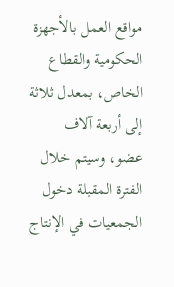مواقع العمل بالأجهزة الحكومية والقطاع الخاص، بمعدل ثلاثة إلى أربعة آلاف عضو، وسيتم خلال الفترة المقبلة دخول الجمعيات في الإنتاج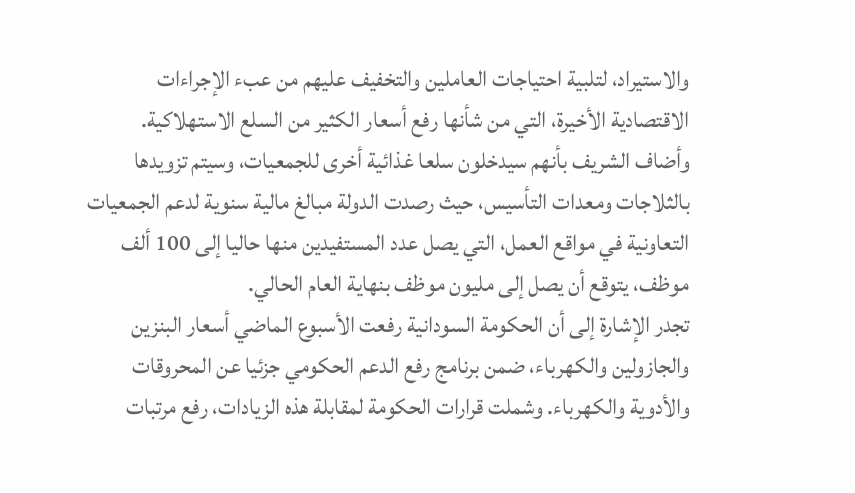والاستيراد، لتلبية احتياجات العاملين والتخفيف عليهم من عبء الإجراءات الاقتصادية الأخيرة، التي من شأنها رفع أسعار الكثير من السلع الاستهلاكية.
وأضاف الشريف بأنهم سيدخلون سلعا غذائية أخرى للجمعيات، وسيتم تزويدها بالثلاجات ومعدات التأسيس، حيث رصدت الدولة مبالغ مالية سنوية لدعم الجمعيات التعاونية في مواقع العمل، التي يصل عدد المستفيدين منها حاليا إلى 100 ألف موظف، يتوقع أن يصل إلى مليون موظف بنهاية العام الحالي.
تجدر الإشارة إلى أن الحكومة السودانية رفعت الأسبوع الماضي أسعار البنزين والجازولين والكهرباء، ضمن برنامج رفع الدعم الحكومي جزئيا عن المحروقات والأدوية والكهرباء. وشملت قرارات الحكومة لمقابلة هذه الزيادات، رفع مرتبات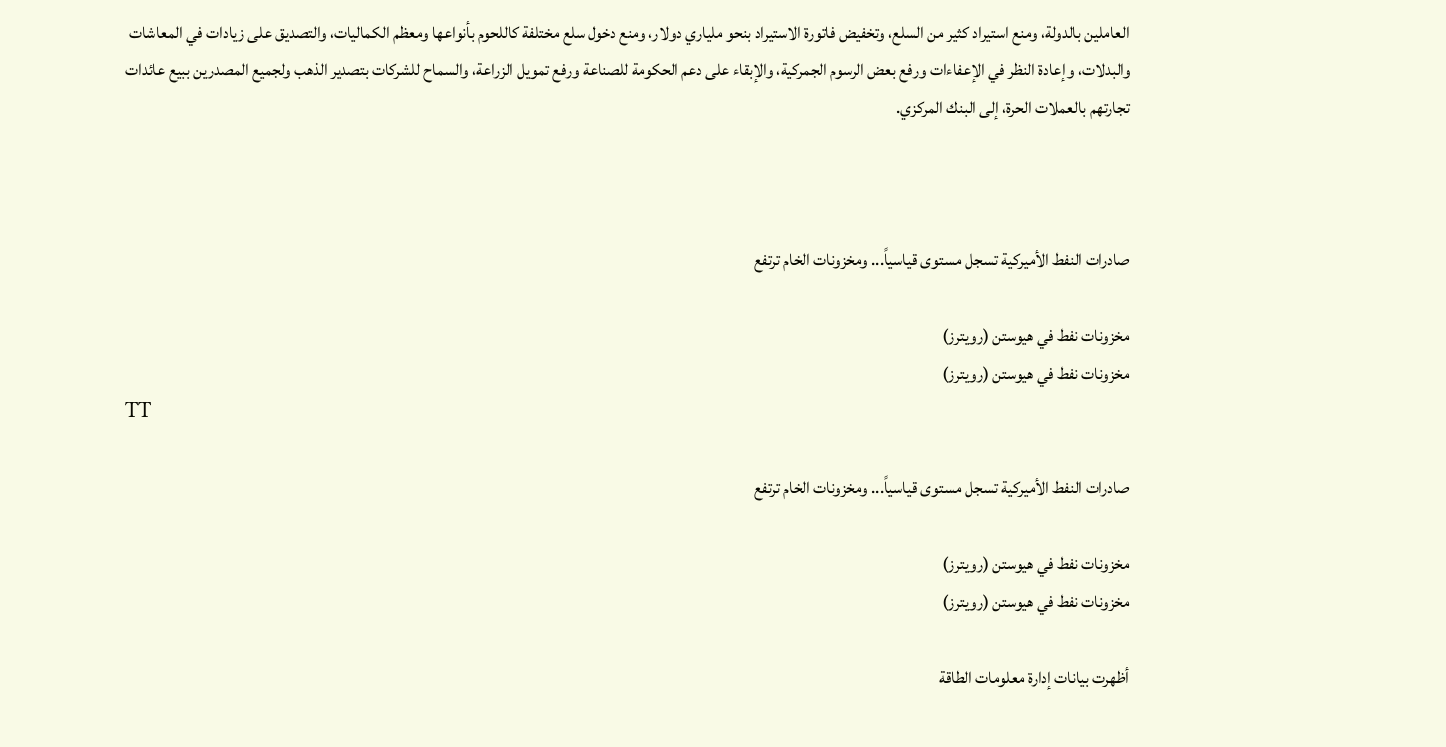العاملين بالدولة، ومنع استيراد كثير من السلع، وتخفيض فاتورة الاستيراد بنحو ملياري دولار، ومنع دخول سلع مختلفة كاللحوم بأنواعها ومعظم الكماليات، والتصديق على زيادات في المعاشات والبدلات، وإعادة النظر في الإعفاءات ورفع بعض الرسوم الجمركية، والإبقاء على دعم الحكومة للصناعة ورفع تمويل الزراعة، والسماح للشركات بتصدير الذهب ولجميع المصدرين ببيع عائدات تجارتهم بالعملات الحرة، إلى البنك المركزي.



صادرات النفط الأميركية تسجل مستوى قياسياً... ومخزونات الخام ترتفع

مخزونات نفط في هيوستن (رويترز)
مخزونات نفط في هيوستن (رويترز)
TT

صادرات النفط الأميركية تسجل مستوى قياسياً... ومخزونات الخام ترتفع

مخزونات نفط في هيوستن (رويترز)
مخزونات نفط في هيوستن (رويترز)

أظهرت بيانات إدارة معلومات الطاقة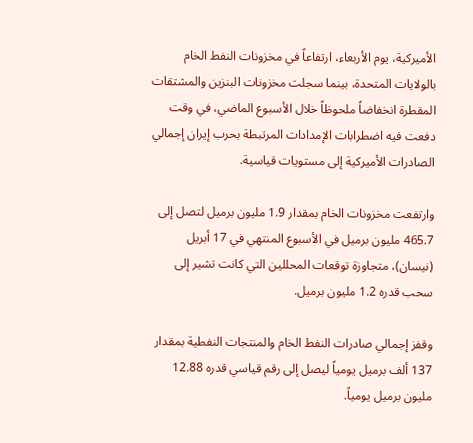الأميركية، يوم الأربعاء، ارتفاعاً في مخزونات النفط الخام بالولايات المتحدة، بينما سجلت مخزونات البنزين والمشتقات المقطرة انخفاضاً ملحوظاً خلال الأسبوع الماضي، في وقت دفعت فيه اضطرابات الإمدادات المرتبطة بحرب إيران إجمالي الصادرات الأميركية إلى مستويات قياسية.

وارتفعت مخزونات الخام بمقدار 1.9 مليون برميل لتصل إلى 465.7 مليون برميل في الأسبوع المنتهي في 17 أبريل (نيسان)، متجاوزة توقعات المحللين التي كانت تشير إلى سحب قدره 1.2 مليون برميل.

وقفز إجمالي صادرات النفط الخام والمنتجات النفطية بمقدار 137 ألف برميل يومياً ليصل إلى رقم قياسي قدره 12.88 مليون برميل يومياً.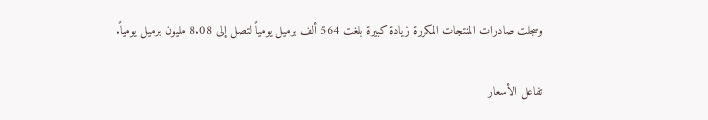وسجلت صادرات المنتجات المكررة زيادة كبيرة بلغت 564 ألف برميل يومياً لتصل إلى 8.08 مليون برميل يومياً.

تفاعل الأسعار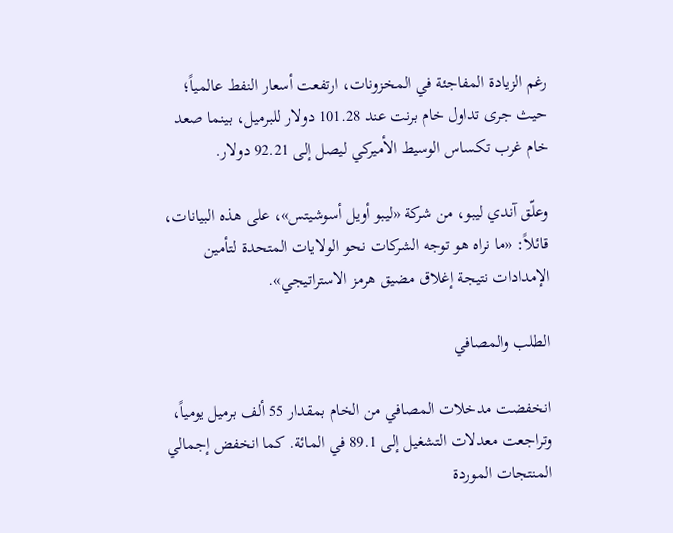رغم الزيادة المفاجئة في المخزونات، ارتفعت أسعار النفط عالمياً؛ حيث جرى تداول خام برنت عند 101.28 دولار للبرميل، بينما صعد خام غرب تكساس الوسيط الأميركي ليصل إلى 92.21 دولار.

وعلّق آندي ليبو، من شركة «ليبو أويل أسوشيتس»، على هذه البيانات، قائلاً: «ما نراه هو توجه الشركات نحو الولايات المتحدة لتأمين الإمدادات نتيجة إغلاق مضيق هرمز الاستراتيجي».

الطلب والمصافي

انخفضت مدخلات المصافي من الخام بمقدار 55 ألف برميل يومياً، وتراجعت معدلات التشغيل إلى 89.1 في المائة. كما انخفض إجمالي المنتجات الموردة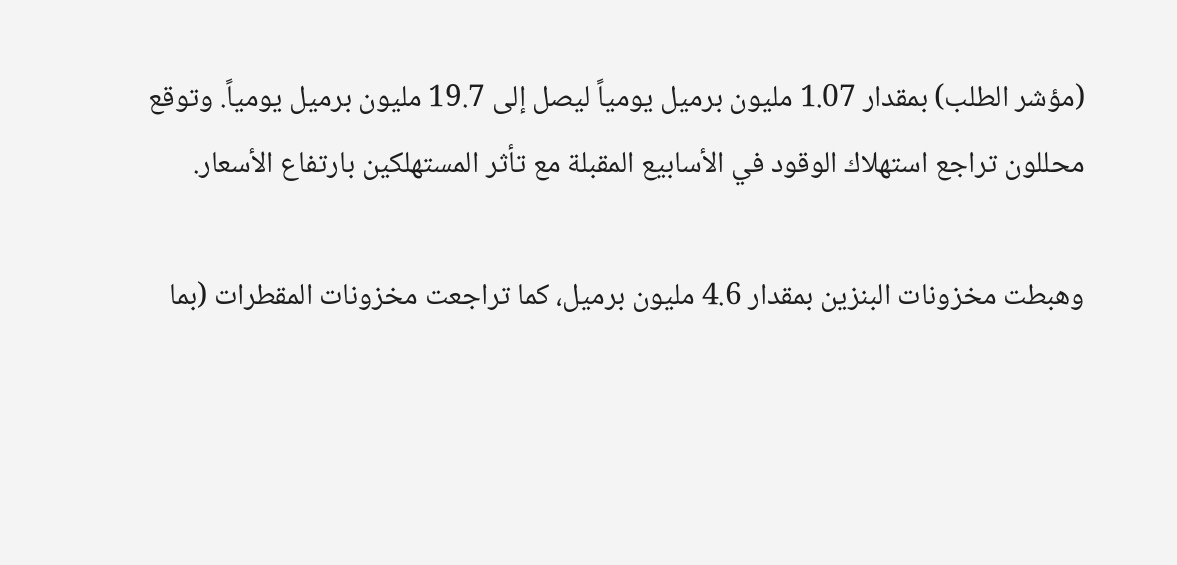(مؤشر الطلب) بمقدار 1.07 مليون برميل يومياً ليصل إلى 19.7 مليون برميل يومياً. وتوقع محللون تراجع استهلاك الوقود في الأسابيع المقبلة مع تأثر المستهلكين بارتفاع الأسعار.

وهبطت مخزونات البنزين بمقدار 4.6 مليون برميل، كما تراجعت مخزونات المقطرات (بما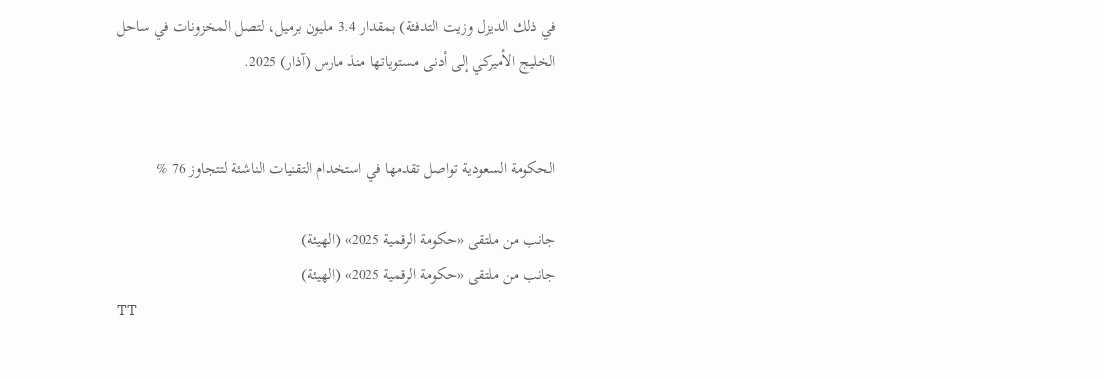في ذلك الديزل وزيت التدفئة) بمقدار 3.4 مليون برميل، لتصل المخزونات في ساحل الخليج الأميركي إلى أدنى مستوياتها منذ مارس (آذار) 2025.


الحكومة السعودية تواصل تقدمها في استخدام التقنيات الناشئة لتتجاوز 76 %

جانب من ملتقى «حكومة الرقمية 2025» (الهيئة)
جانب من ملتقى «حكومة الرقمية 2025» (الهيئة)
TT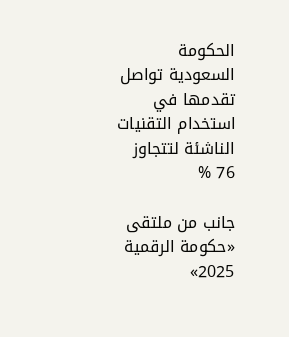الحكومة السعودية تواصل تقدمها في استخدام التقنيات الناشئة لتتجاوز 76 %

جانب من ملتقى «حكومة الرقمية 2025»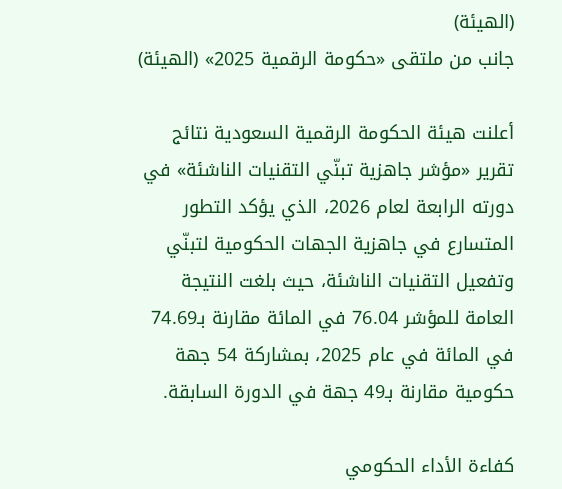(الهيئة)
جانب من ملتقى «حكومة الرقمية 2025» (الهيئة)

أعلنت هيئة الحكومة الرقمية السعودية نتائج تقرير «مؤشر جاهزية تبنّي التقنيات الناشئة» في دورته الرابعة لعام 2026، الذي يؤكد التطور المتسارع في جاهزية الجهات الحكومية لتبنّي وتفعيل التقنيات الناشئة، حيث بلغت النتيجة العامة للمؤشر 76.04 في المائة مقارنة بـ74.69 في المائة في عام 2025، بمشاركة 54 جهة حكومية مقارنة بـ49 جهة في الدورة السابقة.

كفاءة الأداء الحكومي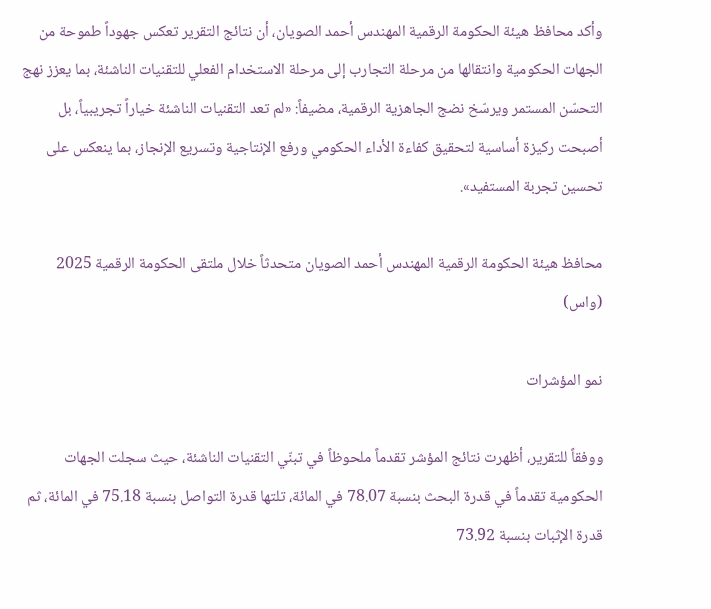وأكد محافظ هيئة الحكومة الرقمية المهندس أحمد الصويان، أن نتائج التقرير تعكس جهوداً طموحة من الجهات الحكومية وانتقالها من مرحلة التجارب إلى مرحلة الاستخدام الفعلي للتقنيات الناشئة، بما يعزز نهج التحسّن المستمر ويرسّخ نضج الجاهزية الرقمية، مضيفاً: «لم تعد التقنيات الناشئة خياراً تجريبياً، بل أصبحت ركيزة أساسية لتحقيق كفاءة الأداء الحكومي ورفع الإنتاجية وتسريع الإنجاز، بما ينعكس على تحسين تجربة المستفيد».

محافظ هيئة الحكومة الرقمية المهندس أحمد الصويان متحدثاً خلال ملتقى الحكومة الرقمية 2025 (واس)

نمو المؤشرات

ووفقاً للتقرير، أظهرت نتائج المؤشر تقدماً ملحوظاً في تبنّي التقنيات الناشئة، حيث سجلت الجهات الحكومية تقدماً في قدرة البحث بنسبة 78.07 في المائة، تلتها قدرة التواصل بنسبة 75.18 في المائة، ثم قدرة الإثبات بنسبة 73.92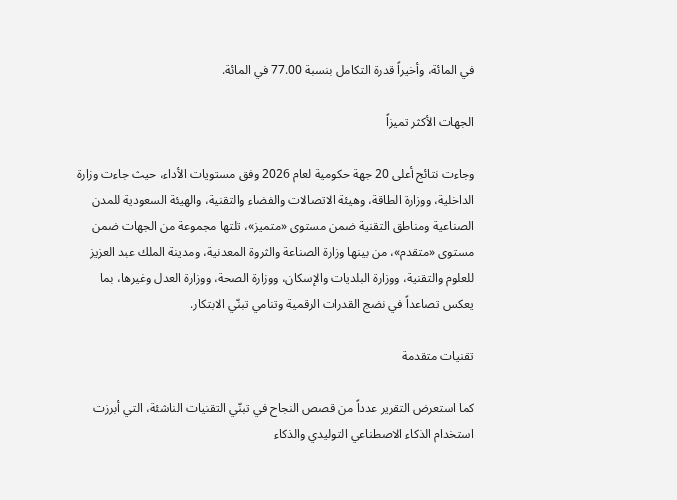في المائة، وأخيراً قدرة التكامل بنسبة 77.00 في المائة.

الجهات الأكثر تميزاً

وجاءت نتائج أعلى 20 جهة حكومية لعام 2026 وفق مستويات الأداء، حيث جاءت وزارة الداخلية، ووزارة الطاقة، وهيئة الاتصالات والفضاء والتقنية، والهيئة السعودية للمدن الصناعية ومناطق التقنية ضمن مستوى «متميز»، تلتها مجموعة من الجهات ضمن مستوى «متقدم»، من بينها وزارة الصناعة والثروة المعدنية، ومدينة الملك عبد العزيز للعلوم والتقنية، ووزارة البلديات والإسكان، ووزارة الصحة، ووزارة العدل وغيرها، بما يعكس تصاعداً في نضج القدرات الرقمية وتنامي تبنّي الابتكار.

تقنيات متقدمة

كما استعرض التقرير عدداً من قصص النجاح في تبنّي التقنيات الناشئة، التي أبرزت استخدام الذكاء الاصطناعي التوليدي والذكاء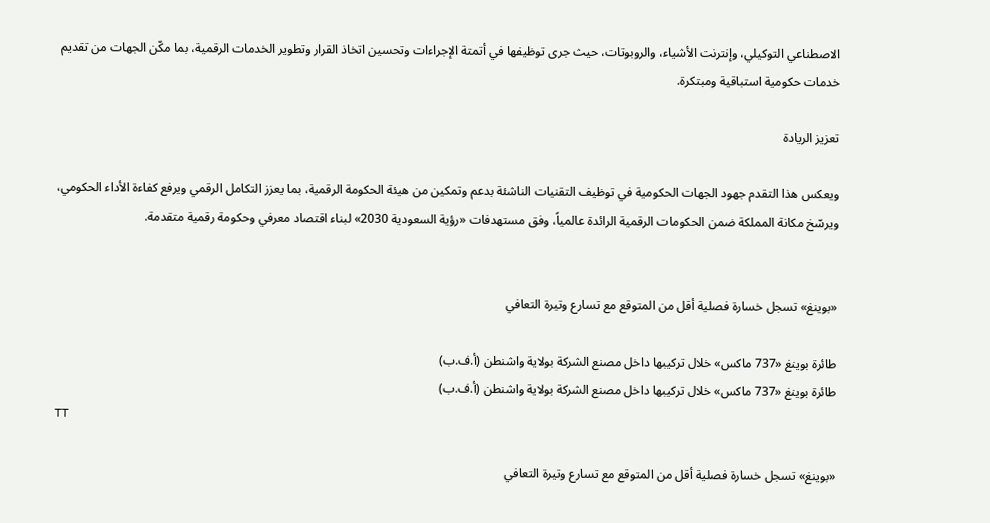الاصطناعي التوكيلي، وإنترنت الأشياء، والروبوتات، حيث جرى توظيفها في أتمتة الإجراءات وتحسين اتخاذ القرار وتطوير الخدمات الرقمية، بما مكّن الجهات من تقديم خدمات حكومية استباقية ومبتكرة.

تعزيز الريادة

ويعكس هذا التقدم جهود الجهات الحكومية في توظيف التقنيات الناشئة بدعم وتمكين من هيئة الحكومة الرقمية، بما يعزز التكامل الرقمي ويرفع كفاءة الأداء الحكومي، ويرسّخ مكانة المملكة ضمن الحكومات الرقمية الرائدة عالمياً، وفق مستهدفات «رؤية السعودية 2030» لبناء اقتصاد معرفي وحكومة رقمية متقدمة.


«بوينغ» تسجل خسارة فصلية أقل من المتوقع مع تسارع وتيرة التعافي

طائرة بوينغ «737 ماكس» خلال تركيبها داخل مصنع الشركة بولاية واشنطن (أ.ف.ب)
طائرة بوينغ «737 ماكس» خلال تركيبها داخل مصنع الشركة بولاية واشنطن (أ.ف.ب)
TT

«بوينغ» تسجل خسارة فصلية أقل من المتوقع مع تسارع وتيرة التعافي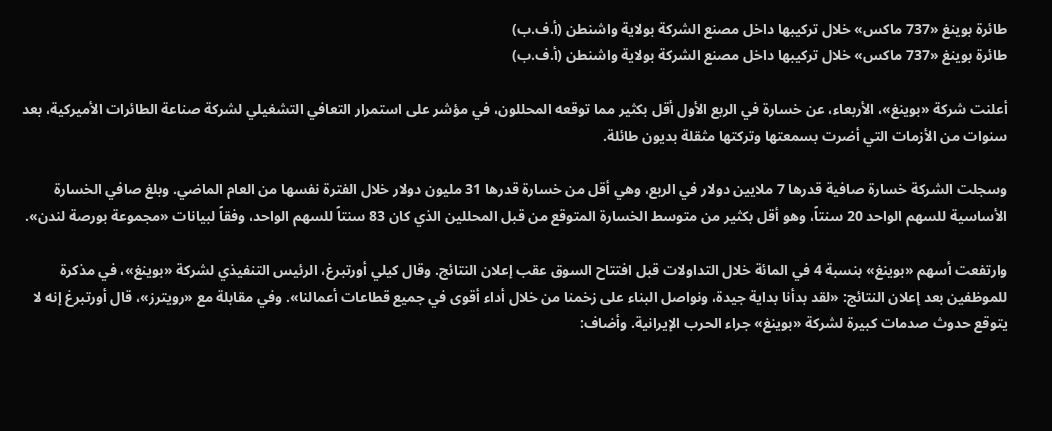طائرة بوينغ «737 ماكس» خلال تركيبها داخل مصنع الشركة بولاية واشنطن (أ.ف.ب)
طائرة بوينغ «737 ماكس» خلال تركيبها داخل مصنع الشركة بولاية واشنطن (أ.ف.ب)

أعلنت شركة «بوينغ»، الأربعاء، عن خسارة في الربع الأول أقل بكثير مما توقعه المحللون، في مؤشر على استمرار التعافي التشغيلي لشركة صناعة الطائرات الأميركية، بعد سنوات من الأزمات التي أضرت بسمعتها وتركتها مثقلة بديون طائلة.

وسجلت الشركة خسارة صافية قدرها 7 ملايين دولار في الربع، وهي أقل من خسارة قدرها 31 مليون دولار خلال الفترة نفسها من العام الماضي. وبلغ صافي الخسارة الأساسية للسهم الواحد 20 سنتاً، وهو أقل بكثير من متوسط الخسارة المتوقع من قبل المحللين الذي كان 83 سنتاً للسهم الواحد، وفقاً لبيانات «مجموعة بورصة لندن».

وارتفعت أسهم «بوينغ» بنسبة 4 في المائة خلال التداولات قبل افتتاح السوق عقب إعلان النتائج. وقال كيلي أورتبرغ، الرئيس التنفيذي لشركة «بوينغ»، في مذكرة للموظفين بعد إعلان النتائج: «لقد بدأنا بداية جيدة، ونواصل البناء على زخمنا من خلال أداء أقوى في جميع قطاعات أعمالنا». وفي مقابلة مع «رويترز»، قال أورتبرغ إنه لا يتوقع حدوث صدمات كبيرة لشركة «بوينغ» جراء الحرب الإيرانية. وأضاف: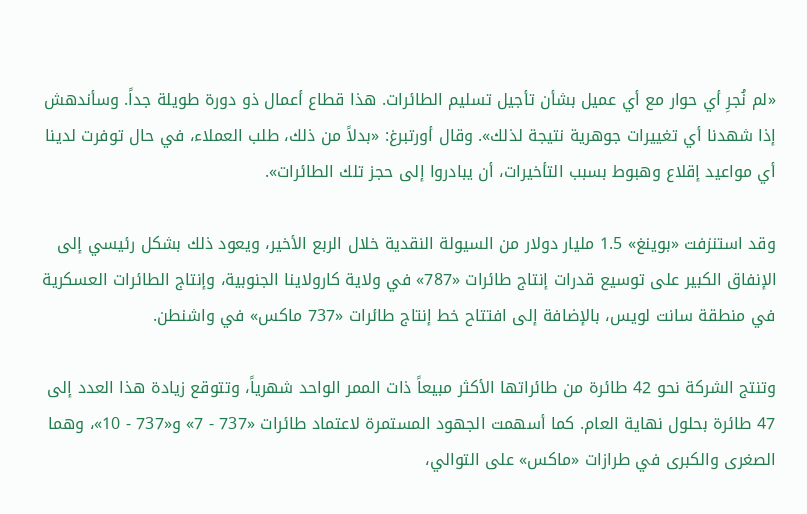«لم نُجرِ أي حوار مع أي عميل بشأن تأجيل تسليم الطائرات. هذا قطاع أعمال ذو دورة طويلة جداً. وسأندهش إذا شهدنا أي تغييرات جوهرية نتيجة لذلك». وقال أورتبرغ: «بدلاً من ذلك، طلب العملاء، في حال توفرت لدينا أي مواعيد إقلاع وهبوط بسبب التأخيرات، أن يبادروا إلى حجز تلك الطائرات».

وقد استنزفت «بوينغ» 1.5 مليار دولار من السيولة النقدية خلال الربع الأخير، ويعود ذلك بشكل رئيسي إلى الإنفاق الكبير على توسيع قدرات إنتاج طائرات «787» في ولاية كارولاينا الجنوبية، وإنتاج الطائرات العسكرية في منطقة سانت لويس، بالإضافة إلى افتتاح خط إنتاج طائرات «737 ماكس» في واشنطن.

وتنتج الشركة نحو 42 طائرة من طائراتها الأكثر مبيعاً ذات الممر الواحد شهرياً، وتتوقع زيادة هذا العدد إلى 47 طائرة بحلول نهاية العام. كما أسهمت الجهود المستمرة لاعتماد طائرات «737 - 7» و«737 - 10»، وهما الصغرى والكبرى في طرازات «ماكس» على التوالي،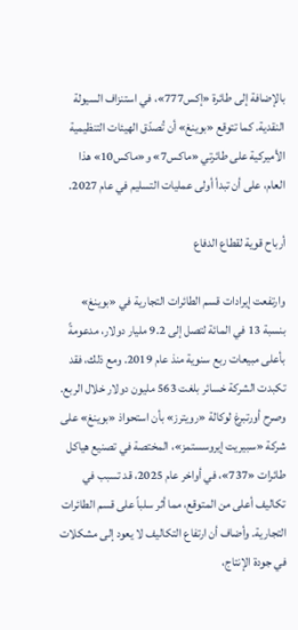بالإضافة إلى طائرة «إكس777»، في استنزاف السيولة النقدية. كما تتوقع «بوينغ» أن تُصدّق الهيئات التنظيمية الأميركية على طائرتي «ماكس7» و«ماكس10» هذا العام، على أن تبدأ أولى عمليات التسليم في عام 2027.

أرباح قوية لقطاع الدفاع

وارتفعت إيرادات قسم الطائرات التجارية في «بوينغ» بنسبة 13 في المائة لتصل إلى 9.2 مليار دولار، مدعومةً بأعلى مبيعات ربع سنوية منذ عام 2019. ومع ذلك، فقد تكبدت الشركة خسائر بلغت 563 مليون دولار خلال الربع. وصرح أورتبرغ لوكالة «رويترز» بأن استحواذ «بوينغ» على شركة «سبيريت إيروسستمز»، المختصة في تصنيع هياكل طائرات «737»، في أواخر عام 2025، قد تسبب في تكاليف أعلى من المتوقع، مما أثر سلباً على قسم الطائرات التجارية. وأضاف أن ارتفاع التكاليف لا يعود إلى مشكلات في جودة الإنتاج،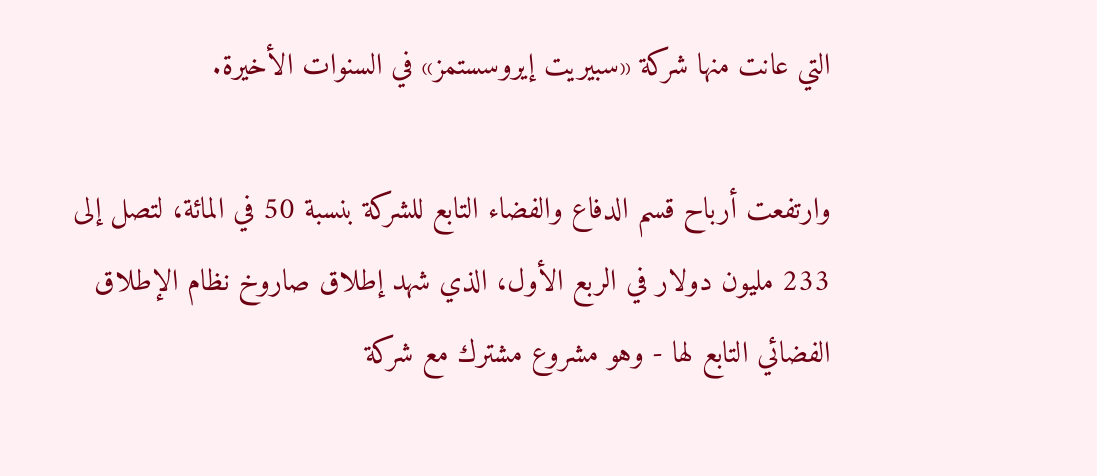التي عانت منها شركة «سبيريت إيروسستمز» في السنوات الأخيرة.

وارتفعت أرباح قسم الدفاع والفضاء التابع للشركة بنسبة 50 في المائة، لتصل إلى 233 مليون دولار في الربع الأول، الذي شهد إطلاق صاروخ نظام الإطلاق الفضائي التابع لها - وهو مشروع مشترك مع شركة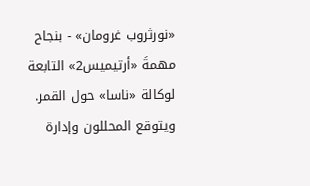«نورثروب غرومان» - بنجاح مهمةَ «أرتيميس2» التابعة لوكالة «ناسا» حول القمر. ويتوقع المحللون وإدارة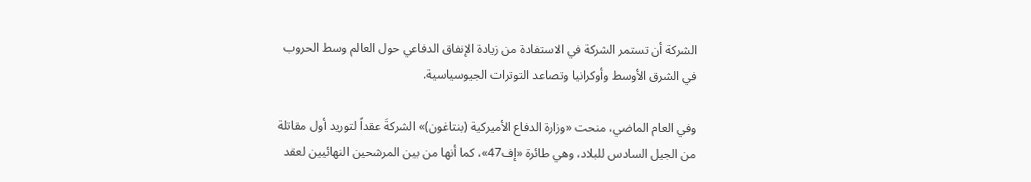الشركة أن تستمر الشركة في الاستفادة من زيادة الإنفاق الدفاعي حول العالم وسط الحروب في الشرق الأوسط وأوكرانيا وتصاعد التوترات الجيوسياسية.

وفي العام الماضي، منحت «وزارة الدفاع الأميركية (بنتاغون)» الشركةَ عقداً لتوريد أول مقاتلة من الجيل السادس للبلاد، وهي طائرة «إف47»، كما أنها من بين المرشحين النهائيين لعقد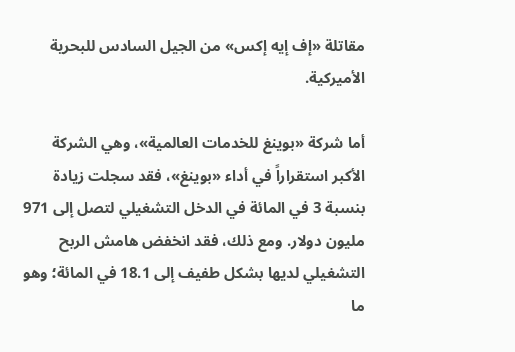مقاتلة «إف إيه إكس» من الجيل السادس للبحرية الأميركية.

أما شركة «بوينغ للخدمات العالمية»، وهي الشركة الأكبر استقراراً في أداء «بوينغ»، فقد سجلت زيادة بنسبة 3 في المائة في الدخل التشغيلي لتصل إلى 971 مليون دولار. ومع ذلك، فقد انخفض هامش الربح التشغيلي لديها بشكل طفيف إلى 18.1 في المائة؛ وهو ما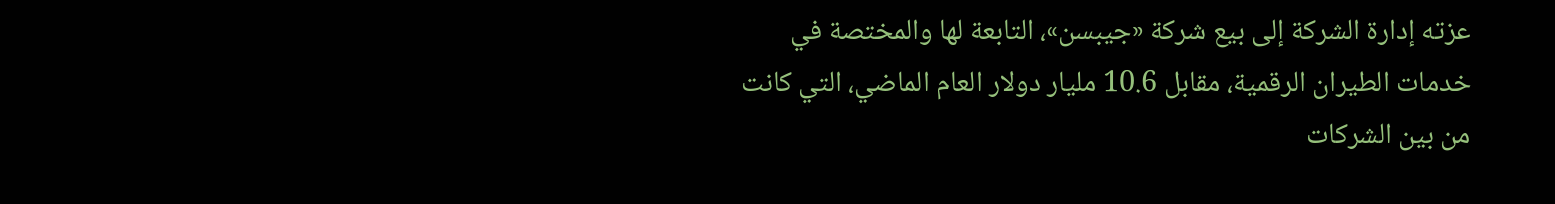عزته إدارة الشركة إلى بيع شركة «جيبسن»، التابعة لها والمختصة في خدمات الطيران الرقمية، مقابل 10.6 مليار دولار العام الماضي، التي كانت من بين الشركات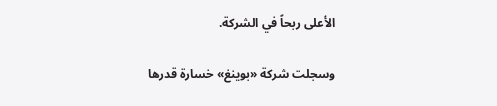الأعلى ربحاً في الشركة.

وسجلت شركة «بوينغ» خسارة قدرها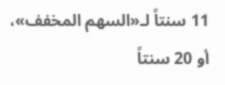11 سنتاً لـ«السهم المخفف»، أو 20 سنتاً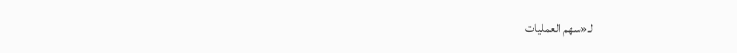لـ«سهم العمليات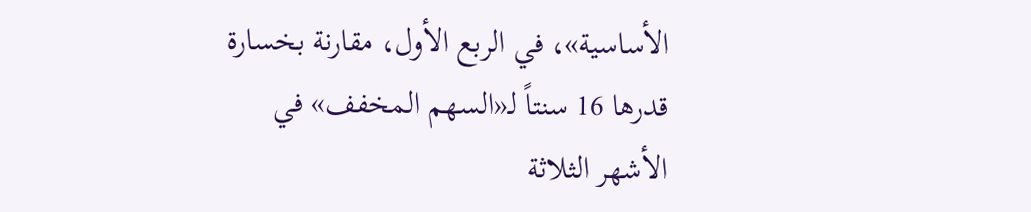الأساسية»، في الربع الأول، مقارنة بخسارة قدرها 16 سنتاً لـ«السهم المخفف» في الأشهر الثلاثة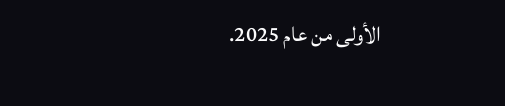الأولى من عام 2025.